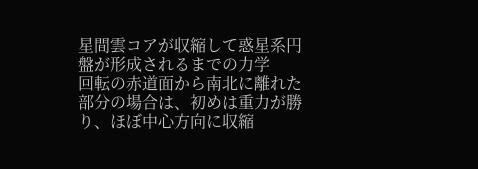星間雲コアが収縮して惑星系円盤が形成されるまでの力学
回転の赤道面から南北に離れた部分の場合は、初めは重力が勝り、ほぼ中心方向に収縮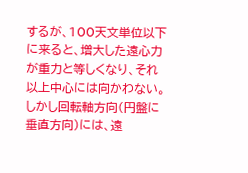するが、100天文単位以下に来ると、増大した遠心力が重力と等しくなり、それ以上中心には向かわない。 しかし回転軸方向(円盤に垂直方向)には、遠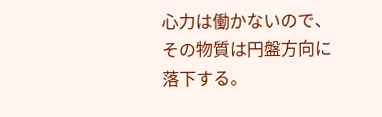心力は働かないので、その物質は円盤方向に落下する。